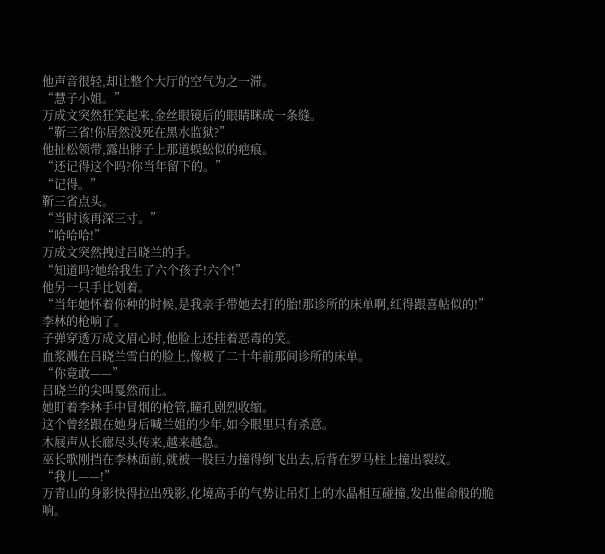他声音很轻,却让整个大厅的空气为之一滞。
“慧子小姐。”
万成文突然狂笑起来,金丝眼镜后的眼睛眯成一条缝。
“靳三省!你居然没死在黑水监狱?”
他扯松领带,露出脖子上那道蜈蚣似的疤痕。
“还记得这个吗?你当年留下的。”
“记得。”
靳三省点头。
“当时该再深三寸。”
“哈哈哈!”
万成文突然拽过吕晓兰的手。
“知道吗?她给我生了六个孩子!六个!”
他另一只手比划着。
“当年她怀着你种的时候,是我亲手带她去打的胎!那诊所的床单啊,红得跟喜帖似的!”
李林的枪响了。
子弹穿透万成文眉心时,他脸上还挂着恶毒的笑。
血浆溅在吕晓兰雪白的脸上,像极了二十年前那间诊所的床单。
“你竟敢——”
吕晓兰的尖叫戛然而止。
她盯着李林手中冒烟的枪管,瞳孔剧烈收缩。
这个曾经跟在她身后喊兰姐的少年,如今眼里只有杀意。
木屐声从长廊尽头传来,越来越急。
巫长歌刚挡在李林面前,就被一股巨力撞得倒飞出去,后背在罗马柱上撞出裂纹。
“我儿——!”
万青山的身影快得拉出残影,化境高手的气势让吊灯上的水晶相互碰撞,发出催命般的脆响。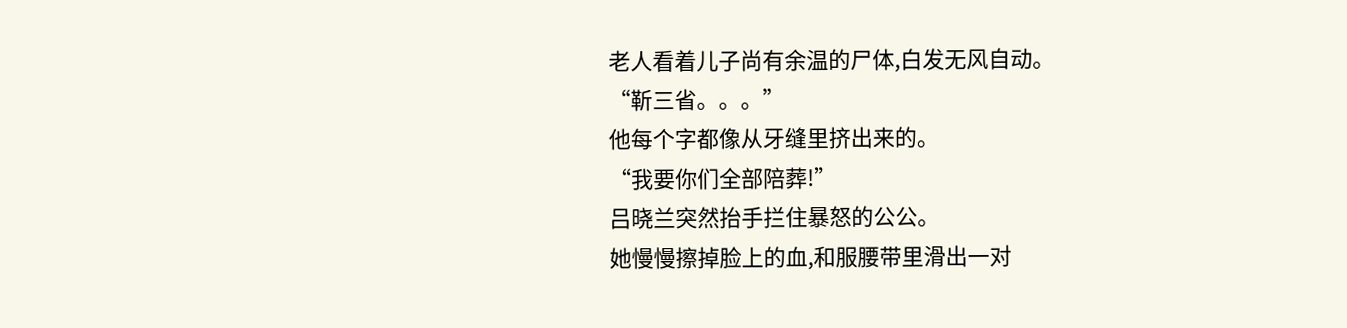老人看着儿子尚有余温的尸体,白发无风自动。
“靳三省。。。”
他每个字都像从牙缝里挤出来的。
“我要你们全部陪葬!”
吕晓兰突然抬手拦住暴怒的公公。
她慢慢擦掉脸上的血,和服腰带里滑出一对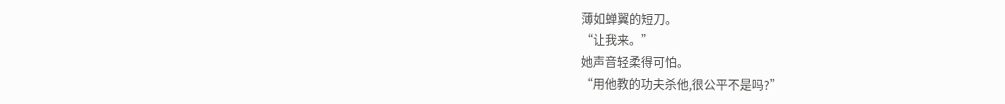薄如蝉翼的短刀。
“让我来。”
她声音轻柔得可怕。
“用他教的功夫杀他,很公平不是吗?”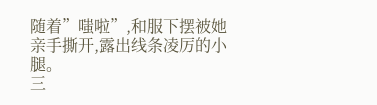随着”嗤啦”,和服下摆被她亲手撕开,露出线条凌厉的小腿。
三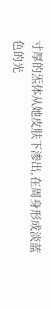寸厚的炁体从她皮肤下渗出,在周身形成淡蓝色的光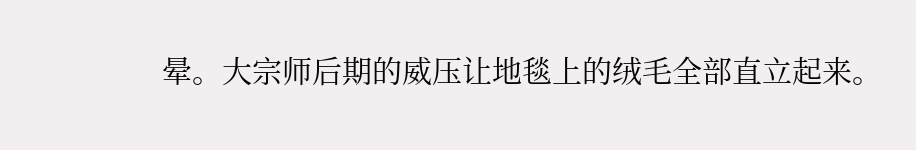晕。大宗师后期的威压让地毯上的绒毛全部直立起来。